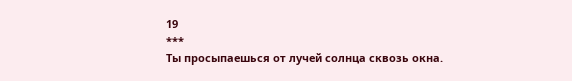19
***
Ты просыпаешься от лучей солнца сквозь окна.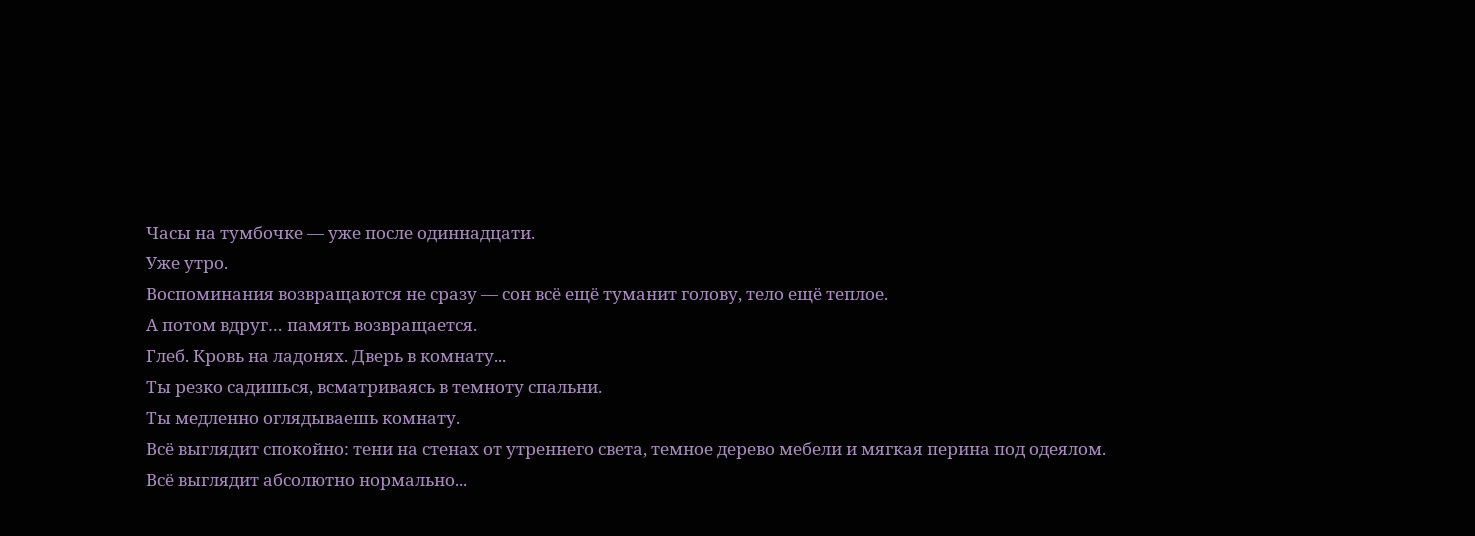Часы на тумбочке — уже после одиннадцати.
Уже утро.
Воспоминания возвращаются не сразу — сон всё ещё туманит голову, тело ещё теплое.
А потом вдруг… память возвращается.
Глеб. Кровь на ладонях. Дверь в комнату...
Ты резко садишься, всматриваясь в темноту спальни.
Ты медленно оглядываешь комнату.
Всё выглядит спокойно: тени на стенах от утреннего света, темное дерево мебели и мягкая перина под одеялом.
Всё выглядит абсолютно нормально...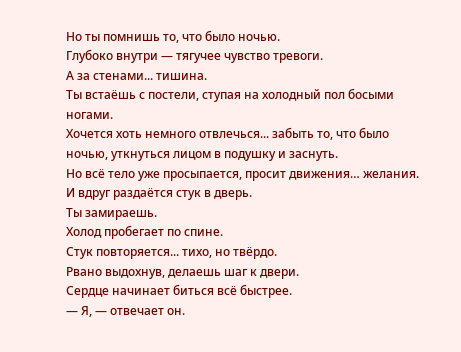Но ты помнишь то, что было ночью.
Глубоко внутри — тягучее чувство тревоги.
А за стенами... тишина.
Ты встаёшь с постели, ступая на холодный пол босыми ногами.
Хочется хоть немного отвлечься... забыть то, что было ночью, уткнуться лицом в подушку и заснуть.
Но всё тело уже просыпается, просит движения… желания.
И вдруг раздаётся стук в дверь.
Ты замираешь.
Холод пробегает по спине.
Стук повторяется... тихо, но твёрдо.
Рвано выдохнув, делаешь шаг к двери.
Сердце начинает биться всё быстрее.
— Я, — отвечает он.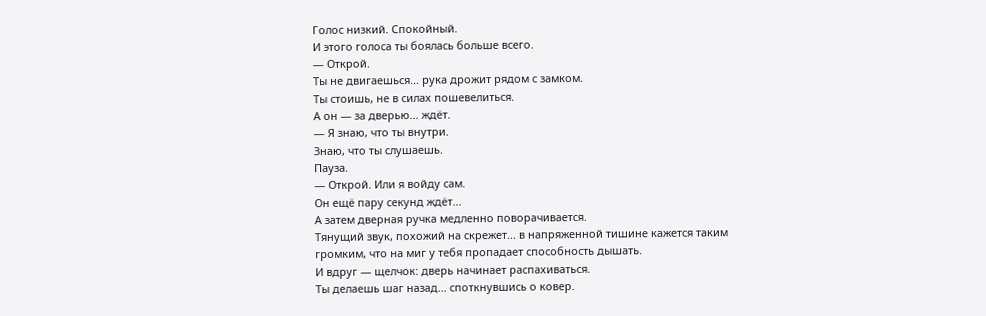Голос низкий. Спокойный.
И этого голоса ты боялась больше всего.
— Открой.
Ты не двигаешься... рука дрожит рядом с замком.
Ты стоишь, не в силах пошевелиться.
А он — за дверью... ждёт.
— Я знаю, что ты внутри.
Знаю, что ты слушаешь.
Пауза.
— Открой. Или я войду сам.
Он ещё пару секунд ждёт...
А затем дверная ручка медленно поворачивается.
Тянущий звук, похожий на скрежет... в напряженной тишине кажется таким громким, что на миг у тебя пропадает способность дышать.
И вдруг — щелчок: дверь начинает распахиваться.
Ты делаешь шаг назад... споткнувшись о ковер.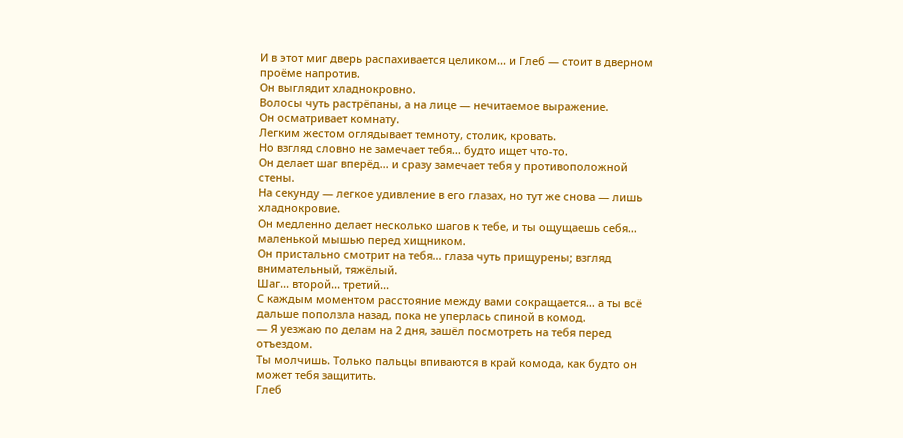И в этот миг дверь распахивается целиком... и Глеб — стоит в дверном проёме напротив.
Он выглядит хладнокровно.
Волосы чуть растрёпаны, а на лице — нечитаемое выражение.
Он осматривает комнату.
Легким жестом оглядывает темноту, столик, кровать.
Но взгляд словно не замечает тебя... будто ищет что-то.
Он делает шаг вперёд... и сразу замечает тебя у противоположной стены.
На секунду — легкое удивление в его глазах, но тут же снова — лишь хладнокровие.
Он медленно делает несколько шагов к тебе, и ты ощущаешь себя... маленькой мышью перед хищником.
Он пристально смотрит на тебя... глаза чуть прищурены; взгляд внимательный, тяжёлый.
Шаг... второй... третий...
С каждым моментом расстояние между вами сокращается... а ты всё дальше поползла назад, пока не уперлась спиной в комод.
— Я уезжаю по делам на 2 дня, зашёл посмотреть на тебя перед отъездом.
Ты молчишь. Только пальцы впиваются в край комода, как будто он может тебя защитить.
Глеб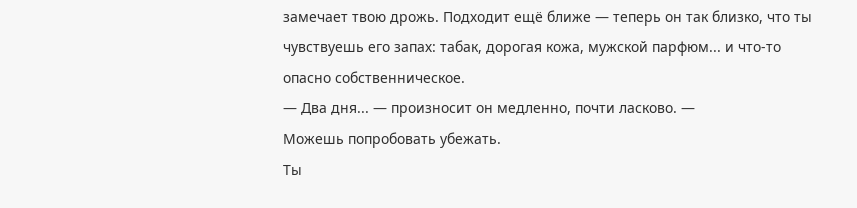замечает твою дрожь. Подходит ещё ближе — теперь он так близко, что ты чувствуешь его запах: табак, дорогая кожа, мужской парфюм... и что-то опасно собственническое.
— Два дня... — произносит он медленно, почти ласково. —
Можешь попробовать убежать.
Ты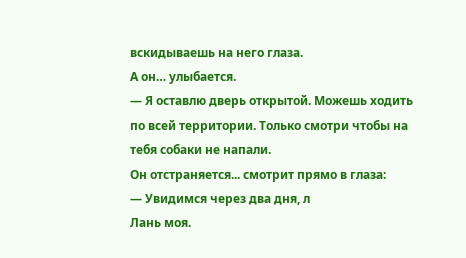вскидываешь на него глаза.
А он… улыбается.
— Я оставлю дверь открытой. Можешь ходить по всей территории. Только смотри чтобы на тебя собаки не напали.
Он отстраняется... смотрит прямо в глаза:
— Увидимся через два дня, л
Лань моя.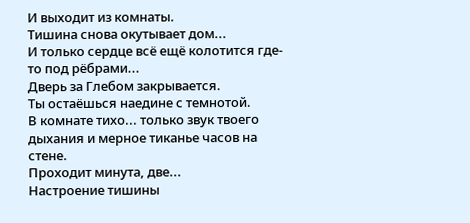И выходит из комнаты.
Тишина снова окутывает дом...
И только сердце всё ещё колотится где-то под рёбрами...
Дверь за Глебом закрывается.
Ты остаёшься наедине с темнотой.
В комнате тихо... только звук твоего дыхания и мерное тиканье часов на стене.
Проходит минута, две...
Настроение тишины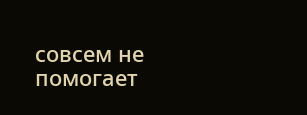совсем не помогает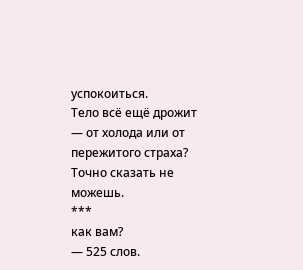успокоиться.
Тело всё ещё дрожит — от холода или от пережитого страха?
Точно сказать не можешь.
***
как вам?
— 525 слов.